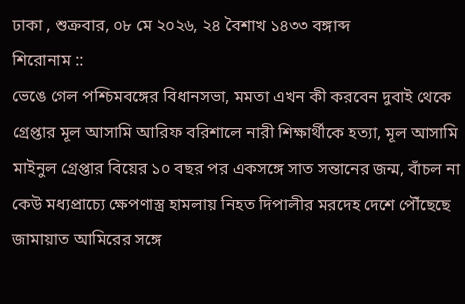ঢাকা , শুক্রবার, ০৮ মে ২০২৬, ২৪ বৈশাখ ১৪৩৩ বঙ্গাব্দ
শিরোনাম ::
ভেঙে গেল পশ্চিমবঙ্গের বিধানসভা, মমতা এখন কী করবেন দুবাই থেকে গ্রেপ্তার মূল আসামি আরিফ বরিশালে নারী শিক্ষার্থীকে হত্যা, মূল আসামি মাইনুল গ্রেপ্তার বিয়ের ১০ বছর পর একসঙ্গে সাত সন্তানের জন্ম, বাঁচল না কেউ মধ্যপ্রাচ্যে ক্ষেপণাস্ত্র হামলায় নিহত দিপালীর মরদেহ দেশে পৌঁছেছে জামায়াত আমিরের সঙ্গে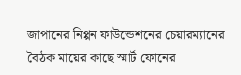জাপানের নিপ্পন ফাউন্ডেশনের চেয়ারম্যানের বৈঠক মায়ের কাছে স্মার্ট ফোনের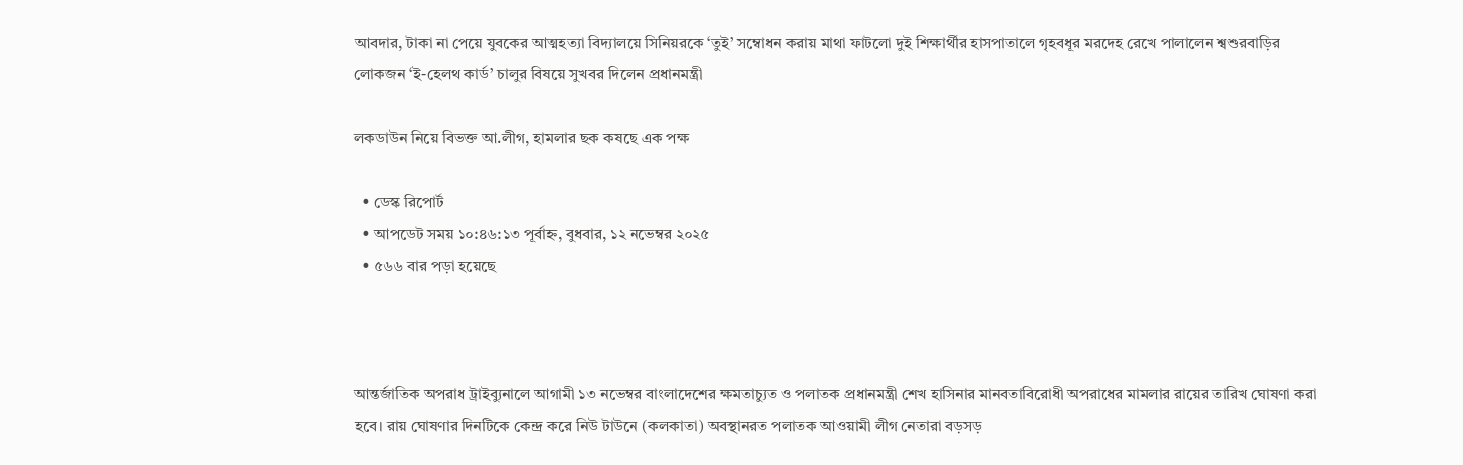আবদার, টাকা না পেয়ে যুবকের আত্মহত্যা বিদ্যালয়ে সিনিয়রকে ‘তুই’ সম্বোধন করায় মাথা ফাটলো দুই শিক্ষার্থীর হাসপাতালে গৃহবধূর মরদেহ রেখে পালালেন শ্বশুরবাড়ির লোকজন ‘ই-হেলথ কার্ড’ চালুর বিষয়ে সুখবর দিলেন প্রধানমন্ত্রী

লকডাউন নিয়ে বিভক্ত আ.লীগ, হামলার ছক কষছে এক পক্ষ

  • ডেস্ক রিপোর্ট
  • আপডেট সময় ১০:৪৬:১৩ পূর্বাহ্ন, বুধবার, ১২ নভেম্বর ২০২৫
  • ৫৬৬ বার পড়া হয়েছে



আন্তর্জাতিক অপরাধ ট্রাইব্যুনালে আগামী ১৩ নভেম্বর বাংলাদেশের ক্ষমতাচ্যুত ও পলাতক প্রধানমন্ত্রী শেখ হাসিনার মানবতাবিরোধী অপরাধের মামলার রায়ের তারিখ ঘোষণা করা হবে। রায় ঘোষণার দিনটিকে কেন্দ্র করে নিউ টাউনে (কলকাতা) অবস্থানরত পলাতক আওয়ামী লীগ নেতারা বড়সড়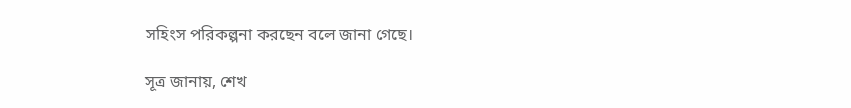সহিংস পরিকল্পনা করছেন বলে জানা গেছে।

সূত্র জানায়, শেখ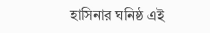হাসিনার ঘনিষ্ঠ এই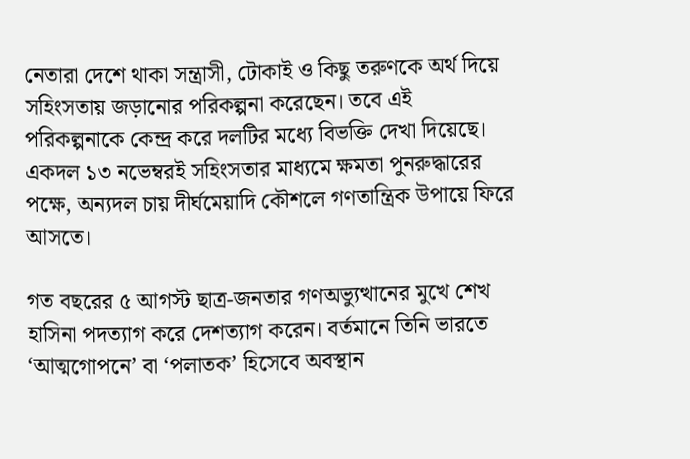নেতারা দেশে থাকা সন্ত্রাসী, টোকাই ও কিছু তরুণকে অর্থ দিয়ে সহিংসতায় জড়ানোর পরিকল্পনা করেছেন। তবে এই পরিকল্পনাকে কেন্দ্র করে দলটির মধ্যে বিভক্তি দেখা দিয়েছে। একদল ১৩ নভেম্বরই সহিংসতার মাধ্যমে ক্ষমতা পুনরুদ্ধারের পক্ষে, অন্যদল চায় দীর্ঘমেয়াদি কৌশলে গণতান্ত্রিক উপায়ে ফিরে আসতে।

গত বছরের ৫ আগস্ট ছাত্র-জনতার গণঅভ্যুত্থানের মুখে শেখ হাসিনা পদত্যাগ করে দেশত্যাগ করেন। বর্তমানে তিনি ভারতে ‘আত্মগোপনে’ বা ‘পলাতক’ হিসেবে অবস্থান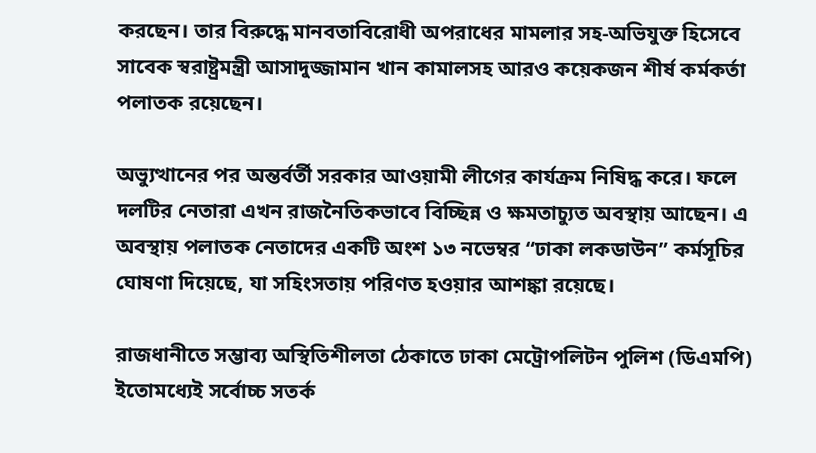করছেন। তার বিরুদ্ধে মানবতাবিরোধী অপরাধের মামলার সহ-অভিযুক্ত হিসেবে সাবেক স্বরাষ্ট্রমন্ত্রী আসাদুজ্জামান খান কামালসহ আরও কয়েকজন শীর্ষ কর্মকর্তা পলাতক রয়েছেন।

অভ্যুত্থানের পর অন্তর্বর্তী সরকার আওয়ামী লীগের কার্যক্রম নিষিদ্ধ করে। ফলে দলটির নেতারা এখন রাজনৈতিকভাবে বিচ্ছিন্ন ও ক্ষমতাচ্যুত অবস্থায় আছেন। এ অবস্থায় পলাতক নেতাদের একটি অংশ ১৩ নভেম্বর “ঢাকা লকডাউন” কর্মসূচির ঘোষণা দিয়েছে, যা সহিংসতায় পরিণত হওয়ার আশঙ্কা রয়েছে।

রাজধানীতে সম্ভাব্য অস্থিতিশীলতা ঠেকাতে ঢাকা মেট্রোপলিটন পুলিশ (ডিএমপি) ইতোমধ্যেই সর্বোচ্চ সতর্ক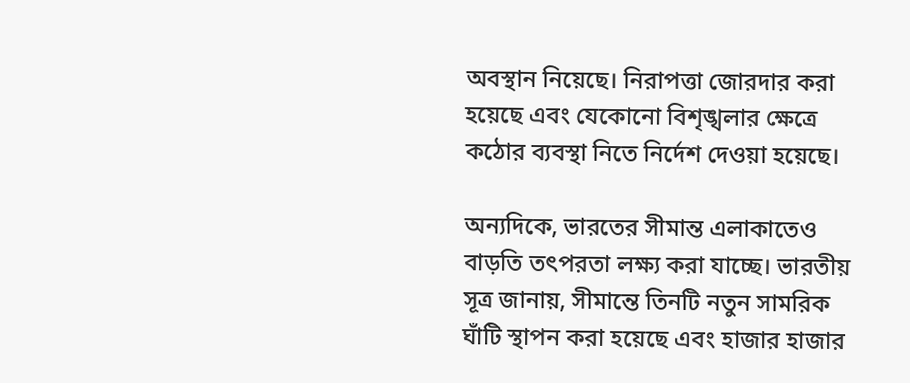অবস্থান নিয়েছে। নিরাপত্তা জোরদার করা হয়েছে এবং যেকোনো বিশৃঙ্খলার ক্ষেত্রে কঠোর ব্যবস্থা নিতে নির্দেশ দেওয়া হয়েছে।

অন্যদিকে, ভারতের সীমান্ত এলাকাতেও বাড়তি তৎপরতা লক্ষ্য করা যাচ্ছে। ভারতীয় সূত্র জানায়, সীমান্তে তিনটি নতুন সামরিক ঘাঁটি স্থাপন করা হয়েছে এবং হাজার হাজার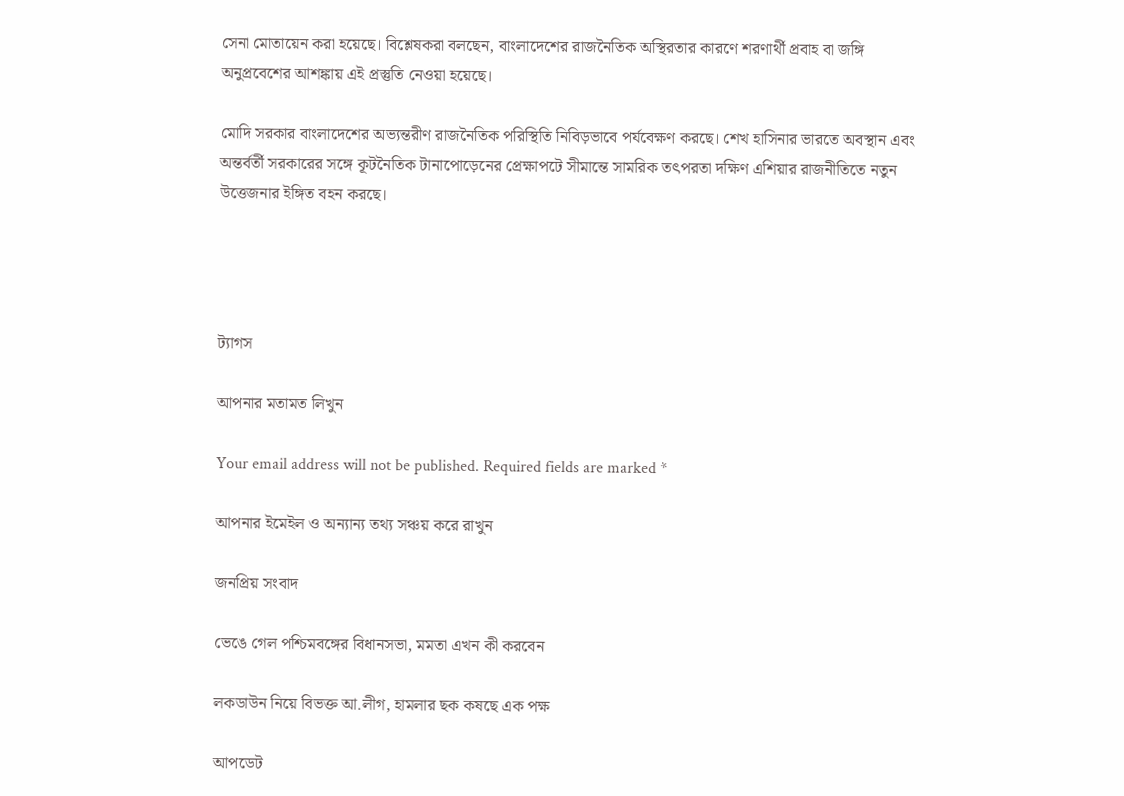সেনা মোতায়েন করা হয়েছে। বিশ্লেষকরা বলছেন, বাংলাদেশের রাজনৈতিক অস্থিরতার কারণে শরণার্থী প্রবাহ বা জঙ্গি অনুপ্রবেশের আশঙ্কায় এই প্রস্তুতি নেওয়া হয়েছে।

মোদি সরকার বাংলাদেশের অভ্যন্তরীণ রাজনৈতিক পরিস্থিতি নিবিড়ভাবে পর্যবেক্ষণ করছে। শেখ হাসিনার ভারতে অবস্থান এবং অন্তর্বর্তী সরকারের সঙ্গে কূটনৈতিক টানাপোড়েনের প্রেক্ষাপটে সীমান্তে সামরিক তৎপরতা দক্ষিণ এশিয়ার রাজনীতিতে নতুন উত্তেজনার ইঙ্গিত বহন করছে।




ট্যাগস

আপনার মতামত লিখুন

Your email address will not be published. Required fields are marked *

আপনার ইমেইল ও অন্যান্য তথ্য সঞ্চয় করে রাখুন

জনপ্রিয় সংবাদ

ভেঙে গেল পশ্চিমবঙ্গের বিধানসভা, মমতা এখন কী করবেন

লকডাউন নিয়ে বিভক্ত আ.লীগ, হামলার ছক কষছে এক পক্ষ

আপডেট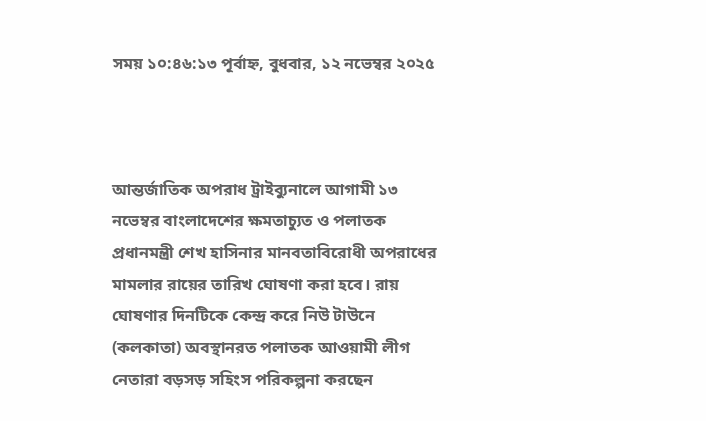সময় ১০:৪৬:১৩ পূর্বাহ্ন, বুধবার, ১২ নভেম্বর ২০২৫



আন্তর্জাতিক অপরাধ ট্রাইব্যুনালে আগামী ১৩ নভেম্বর বাংলাদেশের ক্ষমতাচ্যুত ও পলাতক প্রধানমন্ত্রী শেখ হাসিনার মানবতাবিরোধী অপরাধের মামলার রায়ের তারিখ ঘোষণা করা হবে। রায় ঘোষণার দিনটিকে কেন্দ্র করে নিউ টাউনে (কলকাতা) অবস্থানরত পলাতক আওয়ামী লীগ নেতারা বড়সড় সহিংস পরিকল্পনা করছেন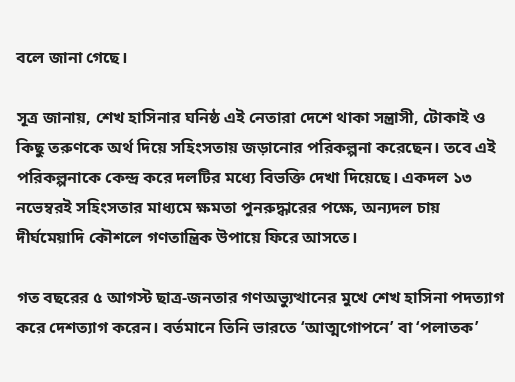বলে জানা গেছে।

সূত্র জানায়, শেখ হাসিনার ঘনিষ্ঠ এই নেতারা দেশে থাকা সন্ত্রাসী, টোকাই ও কিছু তরুণকে অর্থ দিয়ে সহিংসতায় জড়ানোর পরিকল্পনা করেছেন। তবে এই পরিকল্পনাকে কেন্দ্র করে দলটির মধ্যে বিভক্তি দেখা দিয়েছে। একদল ১৩ নভেম্বরই সহিংসতার মাধ্যমে ক্ষমতা পুনরুদ্ধারের পক্ষে, অন্যদল চায় দীর্ঘমেয়াদি কৌশলে গণতান্ত্রিক উপায়ে ফিরে আসতে।

গত বছরের ৫ আগস্ট ছাত্র-জনতার গণঅভ্যুত্থানের মুখে শেখ হাসিনা পদত্যাগ করে দেশত্যাগ করেন। বর্তমানে তিনি ভারতে ‘আত্মগোপনে’ বা ‘পলাতক’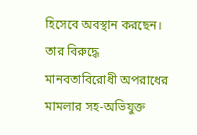হিসেবে অবস্থান করছেন। তার বিরুদ্ধে মানবতাবিরোধী অপরাধের মামলার সহ-অভিযুক্ত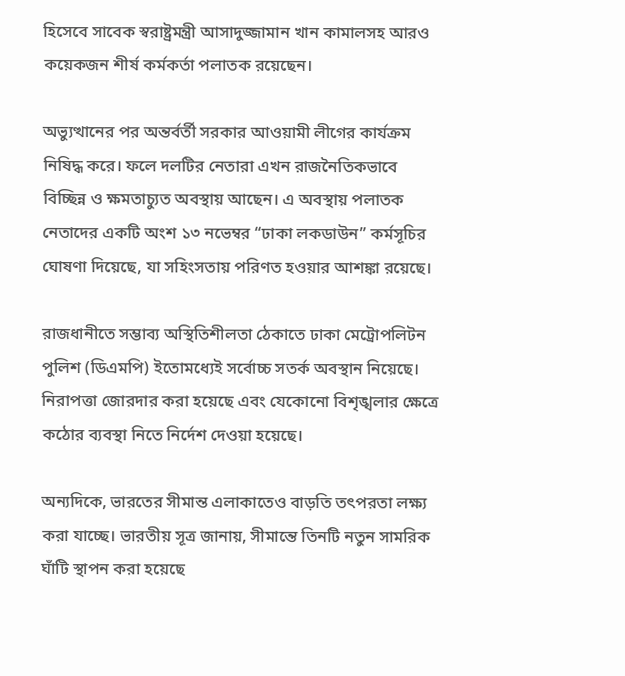হিসেবে সাবেক স্বরাষ্ট্রমন্ত্রী আসাদুজ্জামান খান কামালসহ আরও কয়েকজন শীর্ষ কর্মকর্তা পলাতক রয়েছেন।

অভ্যুত্থানের পর অন্তর্বর্তী সরকার আওয়ামী লীগের কার্যক্রম নিষিদ্ধ করে। ফলে দলটির নেতারা এখন রাজনৈতিকভাবে বিচ্ছিন্ন ও ক্ষমতাচ্যুত অবস্থায় আছেন। এ অবস্থায় পলাতক নেতাদের একটি অংশ ১৩ নভেম্বর “ঢাকা লকডাউন” কর্মসূচির ঘোষণা দিয়েছে, যা সহিংসতায় পরিণত হওয়ার আশঙ্কা রয়েছে।

রাজধানীতে সম্ভাব্য অস্থিতিশীলতা ঠেকাতে ঢাকা মেট্রোপলিটন পুলিশ (ডিএমপি) ইতোমধ্যেই সর্বোচ্চ সতর্ক অবস্থান নিয়েছে। নিরাপত্তা জোরদার করা হয়েছে এবং যেকোনো বিশৃঙ্খলার ক্ষেত্রে কঠোর ব্যবস্থা নিতে নির্দেশ দেওয়া হয়েছে।

অন্যদিকে, ভারতের সীমান্ত এলাকাতেও বাড়তি তৎপরতা লক্ষ্য করা যাচ্ছে। ভারতীয় সূত্র জানায়, সীমান্তে তিনটি নতুন সামরিক ঘাঁটি স্থাপন করা হয়েছে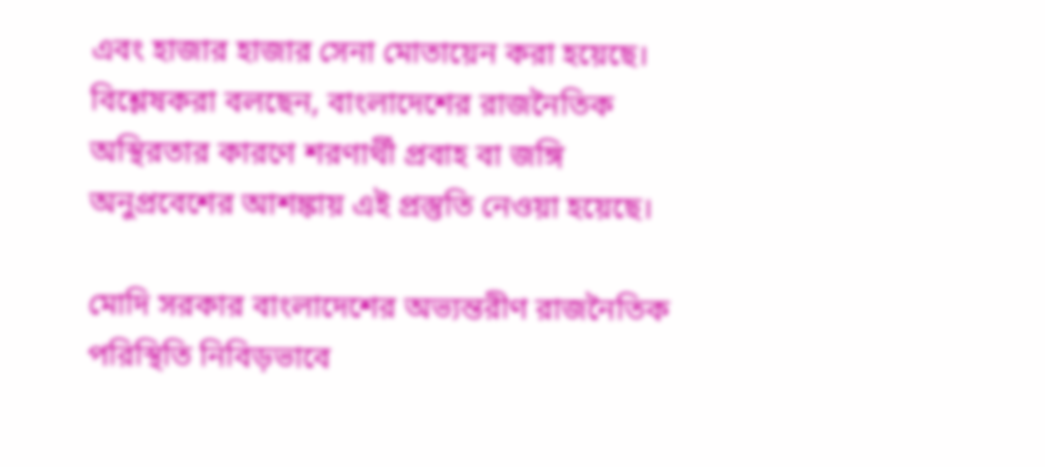এবং হাজার হাজার সেনা মোতায়েন করা হয়েছে। বিশ্লেষকরা বলছেন, বাংলাদেশের রাজনৈতিক অস্থিরতার কারণে শরণার্থী প্রবাহ বা জঙ্গি অনুপ্রবেশের আশঙ্কায় এই প্রস্তুতি নেওয়া হয়েছে।

মোদি সরকার বাংলাদেশের অভ্যন্তরীণ রাজনৈতিক পরিস্থিতি নিবিড়ভাবে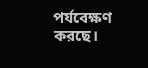পর্যবেক্ষণ করছে।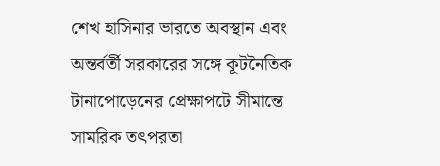শেখ হাসিনার ভারতে অবস্থান এবং অন্তর্বর্তী সরকারের সঙ্গে কূটনৈতিক টানাপোড়েনের প্রেক্ষাপটে সীমান্তে সামরিক তৎপরতা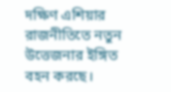দক্ষিণ এশিয়ার রাজনীতিতে নতুন উত্তেজনার ইঙ্গিত বহন করছে।